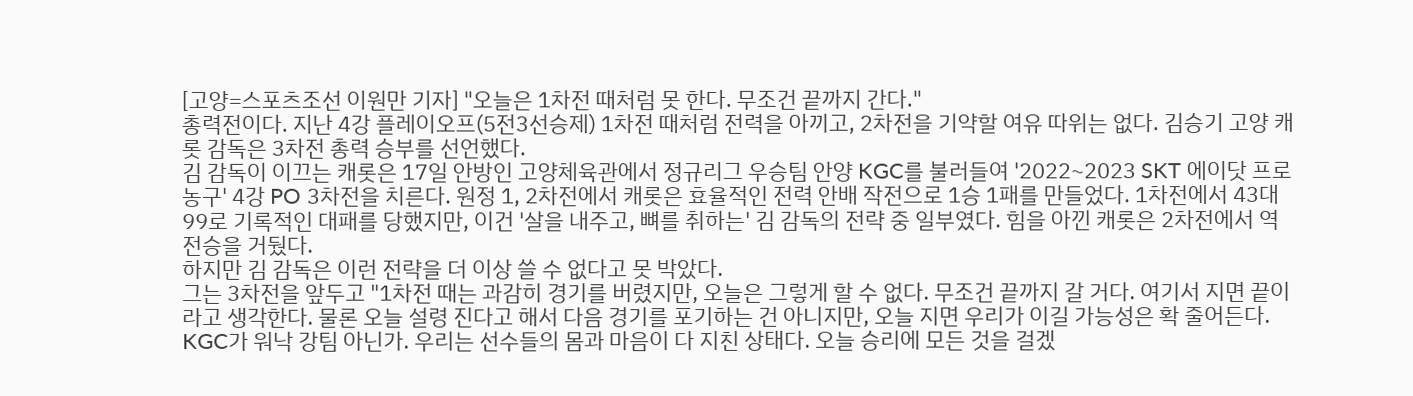[고양=스포츠조선 이원만 기자] "오늘은 1차전 때처럼 못 한다. 무조건 끝까지 간다."
총력전이다. 지난 4강 플레이오프(5전3선승제) 1차전 때처럼 전력을 아끼고, 2차전을 기약할 여유 따위는 없다. 김승기 고양 캐롯 감독은 3차전 총력 승부를 선언했다.
김 감독이 이끄는 캐롯은 17일 안방인 고양체육관에서 정규리그 우승팀 안양 KGC를 불러들여 '2022~2023 SKT 에이닷 프로농구' 4강 PO 3차전을 치른다. 원정 1, 2차전에서 캐롯은 효율적인 전력 안배 작전으로 1승 1패를 만들었다. 1차전에서 43대99로 기록적인 대패를 당했지만, 이건 '살을 내주고, 뼈를 취하는' 김 감독의 전략 중 일부였다. 힘을 아낀 캐롯은 2차전에서 역전승을 거뒀다.
하지만 김 감독은 이런 전략을 더 이상 쓸 수 없다고 못 박았다.
그는 3차전을 앞두고 "1차전 때는 과감히 경기를 버렸지만, 오늘은 그렇게 할 수 없다. 무조건 끝까지 갈 거다. 여기서 지면 끝이라고 생각한다. 물론 오늘 설령 진다고 해서 다음 경기를 포기하는 건 아니지만, 오늘 지면 우리가 이길 가능성은 확 줄어든다. KGC가 워낙 강팀 아닌가. 우리는 선수들의 몸과 마음이 다 지친 상태다. 오늘 승리에 모든 것을 걸겠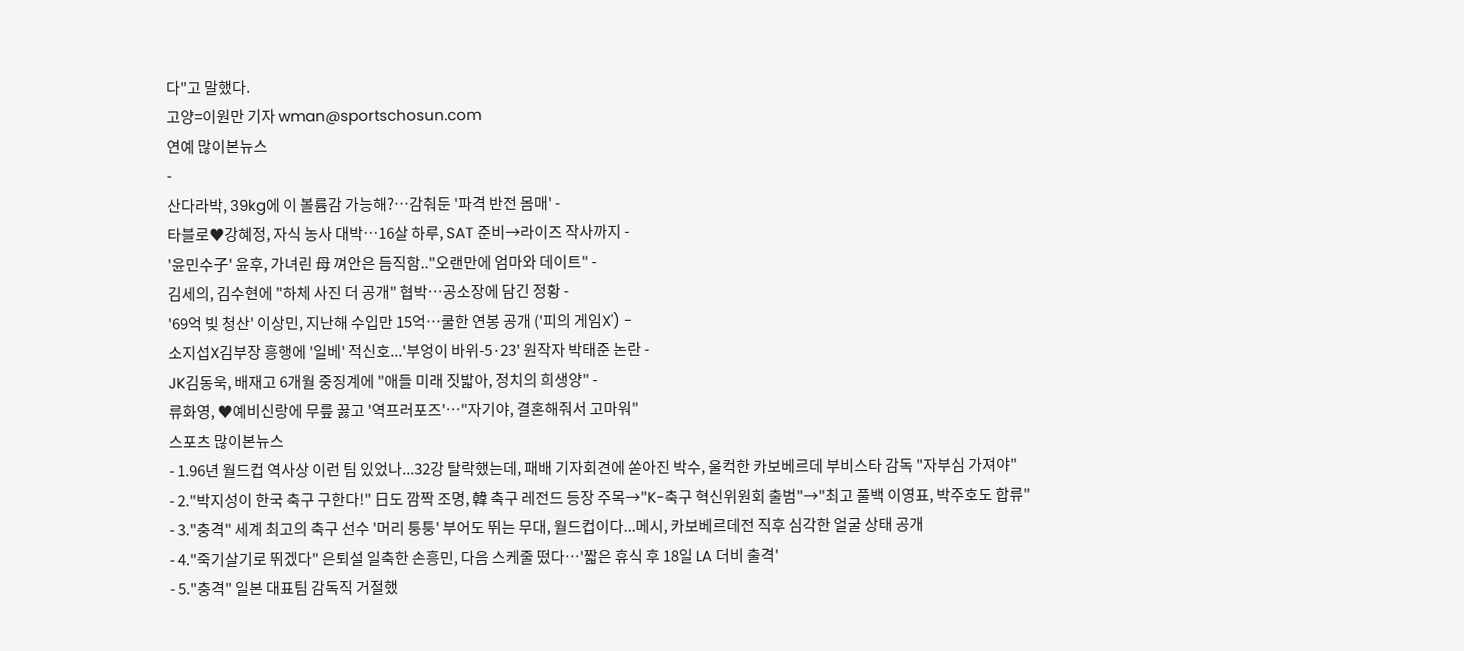다"고 말했다.
고양=이원만 기자 wman@sportschosun.com
연예 많이본뉴스
-
산다라박, 39kg에 이 볼륨감 가능해?…감춰둔 '파격 반전 몸매' -
타블로♥강혜정, 자식 농사 대박…16살 하루, SAT 준비→라이즈 작사까지 -
'윤민수子' 윤후, 가녀린 母 껴안은 듬직함.."오랜만에 엄마와 데이트" -
김세의, 김수현에 "하체 사진 더 공개" 협박…공소장에 담긴 정황 -
'69억 빚 청산' 이상민, 지난해 수입만 15억…쿨한 연봉 공개 ('피의 게임X') -
소지섭X김부장 흥행에 '일베' 적신호...'부엉이 바위-5·23' 원작자 박태준 논란 -
JK김동욱, 배재고 6개월 중징계에 "애들 미래 짓밟아, 정치의 희생양" -
류화영, ♥예비신랑에 무릎 꿇고 '역프러포즈'…"자기야, 결혼해줘서 고마워"
스포츠 많이본뉴스
- 1.96년 월드컵 역사상 이런 팀 있었나...32강 탈락했는데, 패배 기자회견에 쏟아진 박수, 울컥한 카보베르데 부비스타 감독 "자부심 가져야"
- 2."박지성이 한국 축구 구한다!" 日도 깜짝 조명, 韓 축구 레전드 등장 주목→"K-축구 혁신위원회 출범"→"최고 풀백 이영표, 박주호도 합류"
- 3."충격" 세계 최고의 축구 선수 '머리 퉁퉁' 부어도 뛰는 무대, 월드컵이다...메시, 카보베르데전 직후 심각한 얼굴 상태 공개
- 4."죽기살기로 뛰겠다" 은퇴설 일축한 손흥민, 다음 스케줄 떴다…'짧은 휴식 후 18일 LA 더비 출격'
- 5."충격" 일본 대표팀 감독직 거절했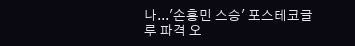나...'손흥민 스승' 포스테코글루 파격 오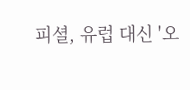피셜, 유럽 대신 '오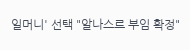일머니' 선택 "알나스르 부임 확정"